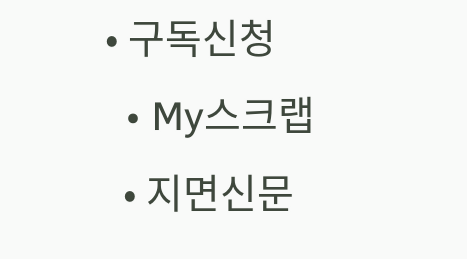• 구독신청
  • My스크랩
  • 지면신문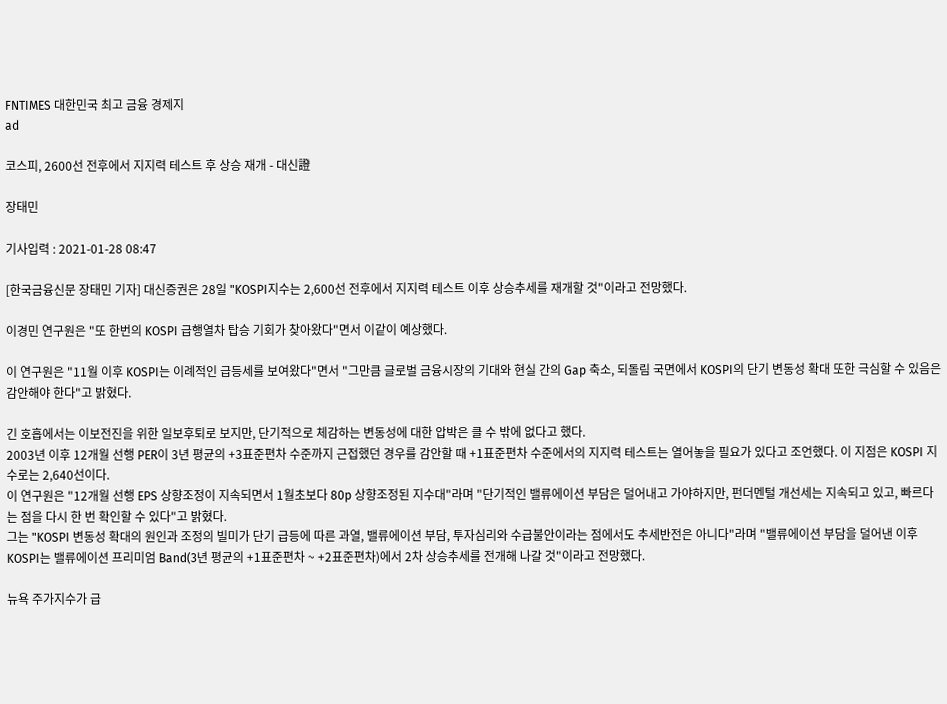FNTIMES 대한민국 최고 금융 경제지
ad

코스피, 2600선 전후에서 지지력 테스트 후 상승 재개 - 대신證

장태민

기사입력 : 2021-01-28 08:47

[한국금융신문 장태민 기자] 대신증권은 28일 "KOSPI지수는 2,600선 전후에서 지지력 테스트 이후 상승추세를 재개할 것"이라고 전망했다.

이경민 연구원은 "또 한번의 KOSPI 급행열차 탑승 기회가 찾아왔다"면서 이같이 예상했다.

이 연구원은 "11월 이후 KOSPI는 이례적인 급등세를 보여왔다"면서 "그만큼 글로벌 금융시장의 기대와 현실 간의 Gap 축소, 되돌림 국면에서 KOSPI의 단기 변동성 확대 또한 극심할 수 있음은 감안해야 한다"고 밝혔다.

긴 호흡에서는 이보전진을 위한 일보후퇴로 보지만, 단기적으로 체감하는 변동성에 대한 압박은 클 수 밖에 없다고 했다.
2003년 이후 12개월 선행 PER이 3년 평균의 +3표준편차 수준까지 근접했던 경우를 감안할 때 +1표준편차 수준에서의 지지력 테스트는 열어놓을 필요가 있다고 조언했다. 이 지점은 KOSPI 지수로는 2,640선이다.
이 연구원은 "12개월 선행 EPS 상향조정이 지속되면서 1월초보다 80p 상향조정된 지수대"라며 "단기적인 밸류에이션 부담은 덜어내고 가야하지만, 펀더멘털 개선세는 지속되고 있고, 빠르다는 점을 다시 한 번 확인할 수 있다"고 밝혔다.
그는 "KOSPI 변동성 확대의 원인과 조정의 빌미가 단기 급등에 따른 과열, 밸류에이션 부담, 투자심리와 수급불안이라는 점에서도 추세반전은 아니다"라며 "밸류에이션 부담을 덜어낸 이후 KOSPI는 밸류에이션 프리미엄 Band(3년 평균의 +1표준편차 ~ +2표준편차)에서 2차 상승추세를 전개해 나갈 것"이라고 전망했다.

뉴욕 주가지수가 급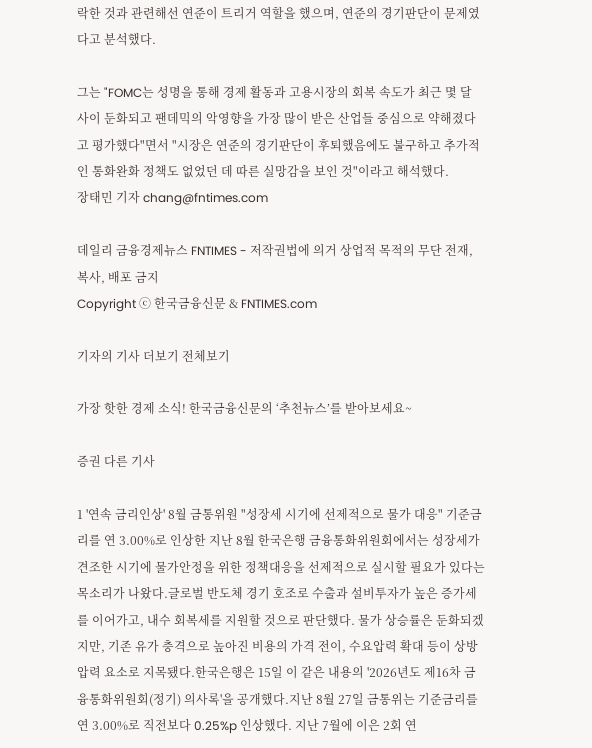락한 것과 관련해선 연준이 트리거 역할을 했으며, 연준의 경기판단이 문제였다고 분석했다.

그는 "FOMC는 성명을 통해 경제 활동과 고용시장의 회복 속도가 최근 몇 달 사이 둔화되고 팬데믹의 악영향을 가장 많이 받은 산업들 중심으로 약해졌다고 평가했다"면서 "시장은 연준의 경기판단이 후퇴했음에도 불구하고 추가적인 통화완화 정책도 없었던 데 따른 실망감을 보인 것"이라고 해석했다.
장태민 기자 chang@fntimes.com

데일리 금융경제뉴스 FNTIMES - 저작권법에 의거 상업적 목적의 무단 전재, 복사, 배포 금지
Copyright ⓒ 한국금융신문 & FNTIMES.com

기자의 기사 더보기 전체보기

가장 핫한 경제 소식! 한국금융신문의 ‘추천뉴스’를 받아보세요~

증권 다른 기사

1 '연속 금리인상' 8월 금통위원 "성장세 시기에 선제적으로 물가 대응" 기준금리를 연 3.00%로 인상한 지난 8월 한국은행 금융통화위원회에서는 성장세가 견조한 시기에 물가안정을 위한 정책대응을 선제적으로 실시할 필요가 있다는 목소리가 나왔다.글로벌 반도체 경기 호조로 수출과 설비투자가 높은 증가세를 이어가고, 내수 회복세를 지원할 것으로 판단했다. 물가 상승률은 둔화되겠지만, 기존 유가 충격으로 높아진 비용의 가격 전이, 수요압력 확대 등이 상방 압력 요소로 지목됐다.한국은행은 15일 이 같은 내용의 '2026년도 제16차 금융통화위원회(정기) 의사록'을 공개했다.지난 8월 27일 금통위는 기준금리를 연 3.00%로 직전보다 0.25%p 인상했다. 지난 7월에 이은 2회 연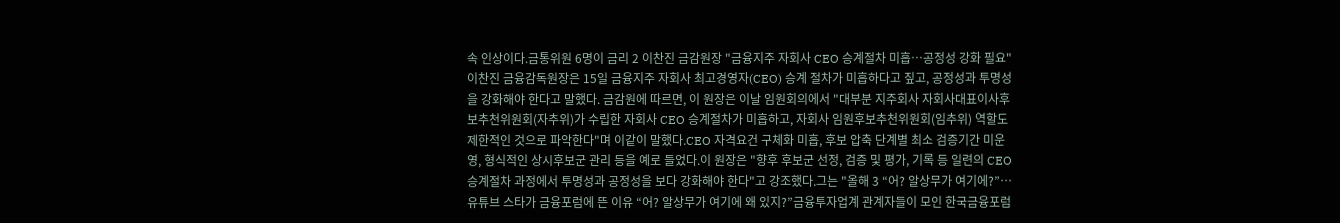속 인상이다.금통위원 6명이 금리 2 이찬진 금감원장 "금융지주 자회사 CEO 승계절차 미흡…공정성 강화 필요" 이찬진 금융감독원장은 15일 금융지주 자회사 최고경영자(CEO) 승계 절차가 미흡하다고 짚고, 공정성과 투명성을 강화해야 한다고 말했다. 금감원에 따르면, 이 원장은 이날 임원회의에서 "대부분 지주회사 자회사대표이사후보추천위원회(자추위)가 수립한 자회사 CEO 승계절차가 미흡하고, 자회사 임원후보추천위원회(임추위) 역할도 제한적인 것으로 파악한다"며 이같이 말했다.CEO 자격요건 구체화 미흡, 후보 압축 단계별 최소 검증기간 미운영, 형식적인 상시후보군 관리 등을 예로 들었다.이 원장은 "향후 후보군 선정, 검증 및 평가, 기록 등 일련의 CEO 승계절차 과정에서 투명성과 공정성을 보다 강화해야 한다"고 강조했다.그는 "올해 3 “어? 알상무가 여기에?”…유튜브 스타가 금융포럼에 뜬 이유 “어? 알상무가 여기에 왜 있지?”금융투자업계 관계자들이 모인 한국금융포럼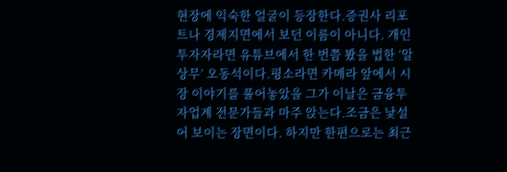현장에 익숙한 얼굴이 등장한다.증권사 리포트나 경제지면에서 보던 이름이 아니다. 개인투자자라면 유튜브에서 한 번쯤 봤을 법한 ‘알상무’ 오동석이다.평소라면 카메라 앞에서 시장 이야기를 풀어놓았을 그가 이날은 금융투자업계 전문가들과 마주 앉는다.조금은 낯설어 보이는 장면이다. 하지만 한편으로는 최근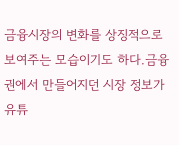금융시장의 변화를 상징적으로 보여주는 모습이기도 하다.금융권에서 만들어지던 시장 정보가 유튜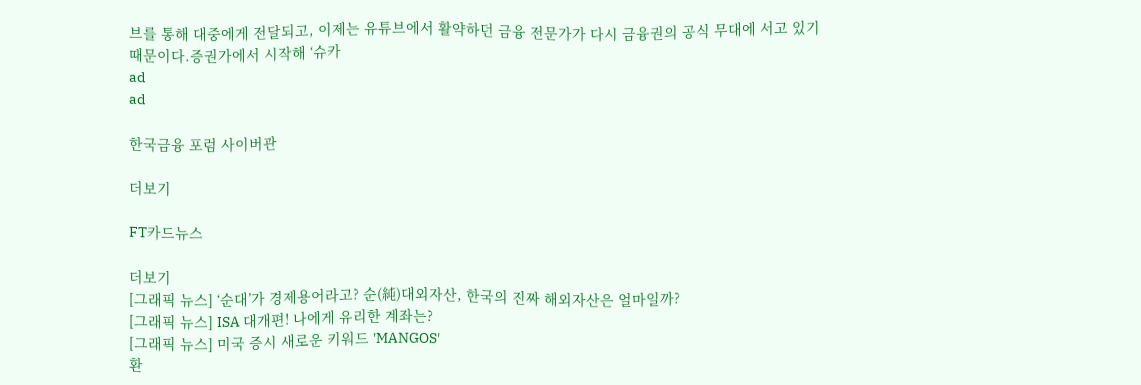브를 통해 대중에게 전달되고, 이제는 유튜브에서 활약하던 금융 전문가가 다시 금융권의 공식 무대에 서고 있기 때문이다.증권가에서 시작해 ‘슈카
ad
ad

한국금융 포럼 사이버관

더보기

FT카드뉴스

더보기
[그래픽 뉴스] ‘순대’가 경제용어라고? 순(純)대외자산, 한국의 진짜 해외자산은 얼마일까?
[그래픽 뉴스] ISA 대개편! 나에게 유리한 계좌는?
[그래픽 뉴스] 미국 증시 새로운 키워드 'MANGOS'
환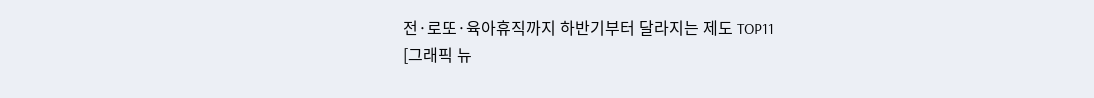전·로또·육아휴직까지 하반기부터 달라지는 제도 TOP11
[그래픽 뉴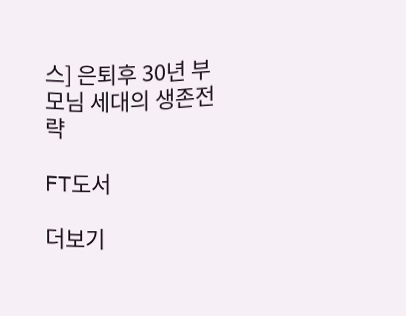스] 은퇴후 30년 부모님 세대의 생존전략

FT도서

더보기